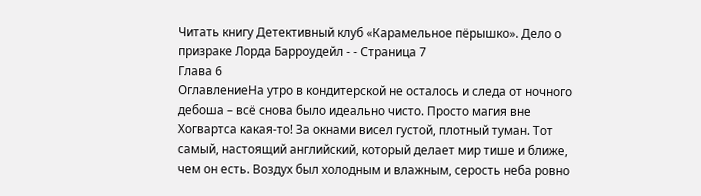Читать книгу Детективный клуб «Карамельное пёрышко». Дело о призраке Лорда Барроудейл - - Страница 7
Глава 6
ОглавлениеНа утро в кондитерской не осталось и следа от ночного дебоша – всё снова было идеально чисто. Просто магия вне Хогвартса какая-то! За окнами висел густой, плотный туман. Тот самый, настоящий английский, который делает мир тише и ближе, чем он есть. Воздух был холодным и влажным, серость неба ровно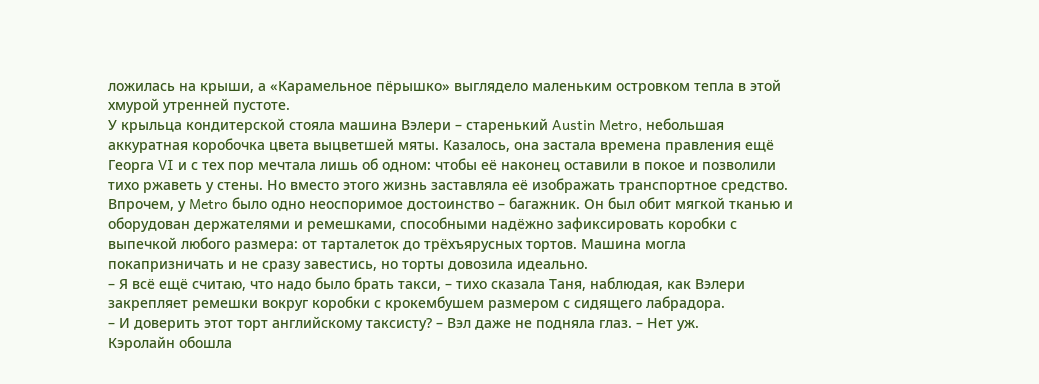ложилась на крыши, а «Карамельное пёрышко» выглядело маленьким островком тепла в этой хмурой утренней пустоте.
У крыльца кондитерской стояла машина Вэлери – старенький Austin Metro, небольшая аккуратная коробочка цвета выцветшей мяты. Казалось, она застала времена правления ещё Георга VI и с тех пор мечтала лишь об одном: чтобы её наконец оставили в покое и позволили тихо ржаветь у стены. Но вместо этого жизнь заставляла её изображать транспортное средство.
Впрочем, у Metro было одно неоспоримое достоинство – багажник. Он был обит мягкой тканью и оборудован держателями и ремешками, способными надёжно зафиксировать коробки с выпечкой любого размера: от тарталеток до трёхъярусных тортов. Машина могла покапризничать и не сразу завестись, но торты довозила идеально.
– Я всё ещё считаю, что надо было брать такси, – тихо сказала Таня, наблюдая, как Вэлери закрепляет ремешки вокруг коробки с крокембушем размером с сидящего лабрадора.
– И доверить этот торт английскому таксисту? – Вэл даже не подняла глаз. – Нет уж.
Кэролайн обошла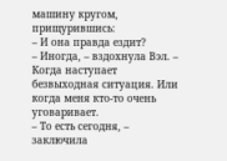машину кругом, прищурившись:
– И она правда ездит?
– Иногда, – вздохнула Вэл. – Когда наступает безвыходная ситуация. Или когда меня кто-то очень уговаривает.
– То есть сегодня, – заключила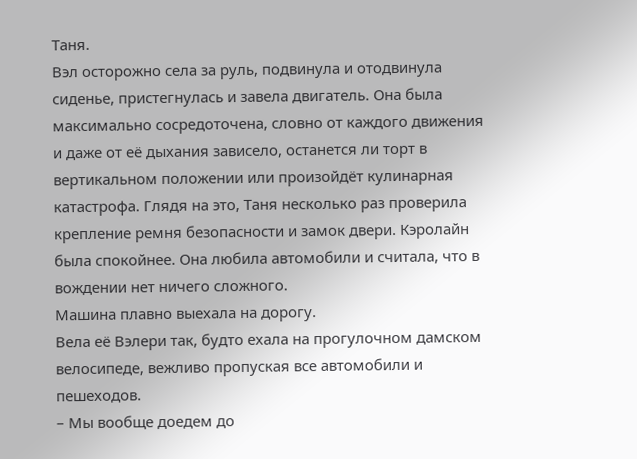Таня.
Вэл осторожно села за руль, подвинула и отодвинула сиденье, пристегнулась и завела двигатель. Она была максимально сосредоточена, словно от каждого движения и даже от её дыхания зависело, останется ли торт в вертикальном положении или произойдёт кулинарная катастрофа. Глядя на это, Таня несколько раз проверила крепление ремня безопасности и замок двери. Кэролайн была спокойнее. Она любила автомобили и считала, что в вождении нет ничего сложного.
Машина плавно выехала на дорогу.
Вела её Вэлери так, будто ехала на прогулочном дамском велосипеде, вежливо пропуская все автомобили и пешеходов.
– Мы вообще доедем до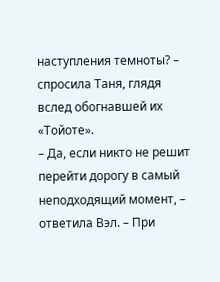наступления темноты? – спросила Таня, глядя вслед обогнавшей их «Тойоте».
– Да, если никто не решит перейти дорогу в самый неподходящий момент, – ответила Вэл. – При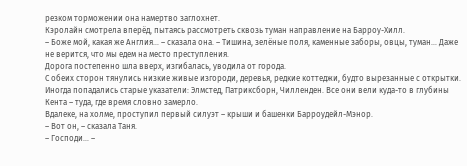резком торможении она намертво заглохнет.
Кэролайн смотрела вперёд, пытаясь рассмотреть сквозь туман направление на Барроу-Хилл.
– Боже мой, какая же Англия… – сказала она. – Тишина, зелёные поля, каменные заборы, овцы, туман… Даже не верится, что мы едем на место преступления.
Дорога постепенно шла вверх, изгибалась, уводила от города.
С обеих сторон тянулись низкие живые изгороди, деревья, редкие коттеджи, будто вырезанные с открытки.
Иногда попадались старые указатели: Элмстед, Патриксборн, Чилленден. Все они вели куда-то в глубины Кента – туда, где время словно замерло.
Вдалеке, на холме, проступил первый силуэт – крыши и башенки Барроудейл-Мэнор.
– Вот он, – сказала Таня.
– Господи… –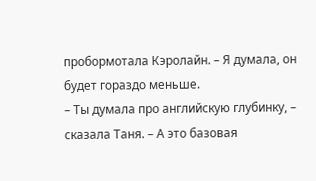пробормотала Кэролайн. – Я думала, он будет гораздо меньше.
– Ты думала про английскую глубинку, – сказала Таня. – А это базовая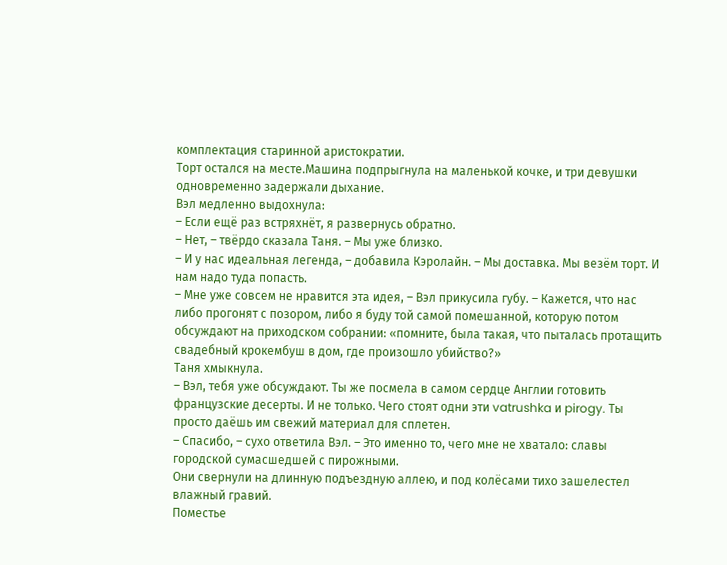комплектация старинной аристократии.
Торт остался на месте.Машина подпрыгнула на маленькой кочке, и три девушки одновременно задержали дыхание.
Вэл медленно выдохнула:
– Если ещё раз встряхнёт, я развернусь обратно.
– Нет, – твёрдо сказала Таня. – Мы уже близко.
– И у нас идеальная легенда, – добавила Кэролайн. – Мы доставка. Мы везём торт. И нам надо туда попасть.
– Мне уже совсем не нравится эта идея, – Вэл прикусила губу. – Кажется, что нас либо прогонят с позором, либо я буду той самой помешанной, которую потом обсуждают на приходском собрании: «помните, была такая, что пыталась протащить свадебный крокембуш в дом, где произошло убийство?»
Таня хмыкнула.
– Вэл, тебя уже обсуждают. Ты же посмела в самом сердце Англии готовить французские десерты. И не только. Чего стоят одни эти vatrushka и pirogy. Ты просто даёшь им свежий материал для сплетен.
– Спасибо, – сухо ответила Вэл. – Это именно то, чего мне не хватало: славы городской сумасшедшей с пирожными.
Они свернули на длинную подъездную аллею, и под колёсами тихо зашелестел влажный гравий.
Поместье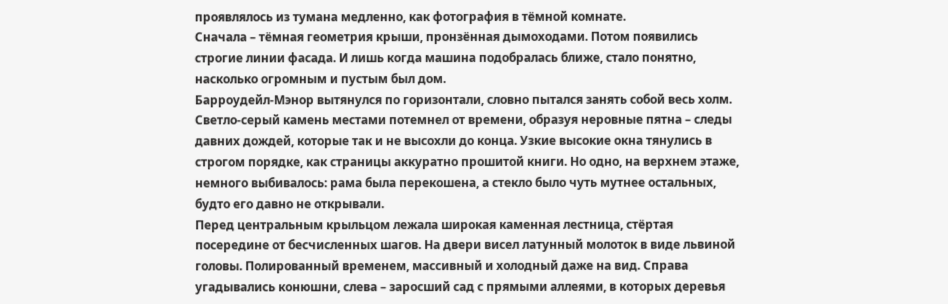проявлялось из тумана медленно, как фотография в тёмной комнате.
Сначала – тёмная геометрия крыши, пронзённая дымоходами. Потом появились строгие линии фасада. И лишь когда машина подобралась ближе, стало понятно, насколько огромным и пустым был дом.
Барроудейл-Мэнор вытянулся по горизонтали, словно пытался занять собой весь холм. Светло-серый камень местами потемнел от времени, образуя неровные пятна – следы давних дождей, которые так и не высохли до конца. Узкие высокие окна тянулись в строгом порядке, как страницы аккуратно прошитой книги. Но одно, на верхнем этаже, немного выбивалось: рама была перекошена, а стекло было чуть мутнее остальных, будто его давно не открывали.
Перед центральным крыльцом лежала широкая каменная лестница, стёртая посередине от бесчисленных шагов. На двери висел латунный молоток в виде львиной головы. Полированный временем, массивный и холодный даже на вид. Справа угадывались конюшни, слева – заросший сад с прямыми аллеями, в которых деревья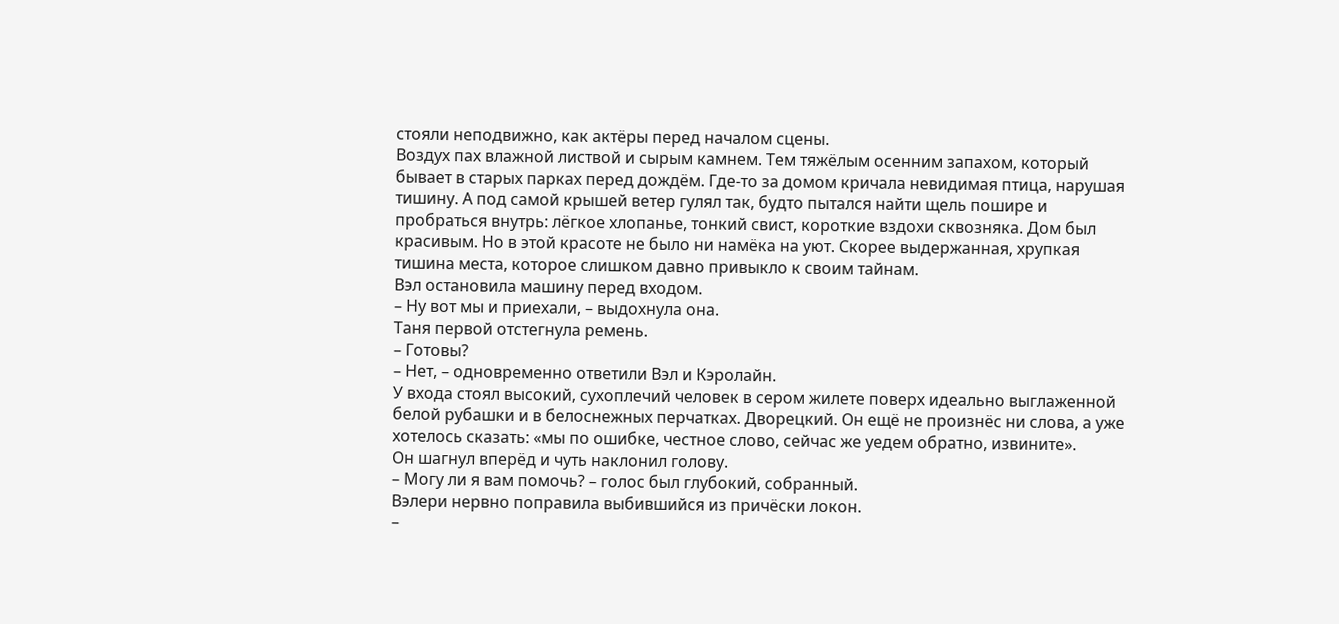стояли неподвижно, как актёры перед началом сцены.
Воздух пах влажной листвой и сырым камнем. Тем тяжёлым осенним запахом, который бывает в старых парках перед дождём. Где-то за домом кричала невидимая птица, нарушая тишину. А под самой крышей ветер гулял так, будто пытался найти щель пошире и пробраться внутрь: лёгкое хлопанье, тонкий свист, короткие вздохи сквозняка. Дом был красивым. Но в этой красоте не было ни намёка на уют. Скорее выдержанная, хрупкая тишина места, которое слишком давно привыкло к своим тайнам.
Вэл остановила машину перед входом.
– Ну вот мы и приехали, – выдохнула она.
Таня первой отстегнула ремень.
– Готовы?
– Нет, – одновременно ответили Вэл и Кэролайн.
У входа стоял высокий, сухоплечий человек в сером жилете поверх идеально выглаженной белой рубашки и в белоснежных перчатках. Дворецкий. Он ещё не произнёс ни слова, а уже хотелось сказать: «мы по ошибке, честное слово, сейчас же уедем обратно, извините».
Он шагнул вперёд и чуть наклонил голову.
– Могу ли я вам помочь? – голос был глубокий, собранный.
Вэлери нервно поправила выбившийся из причёски локон.
–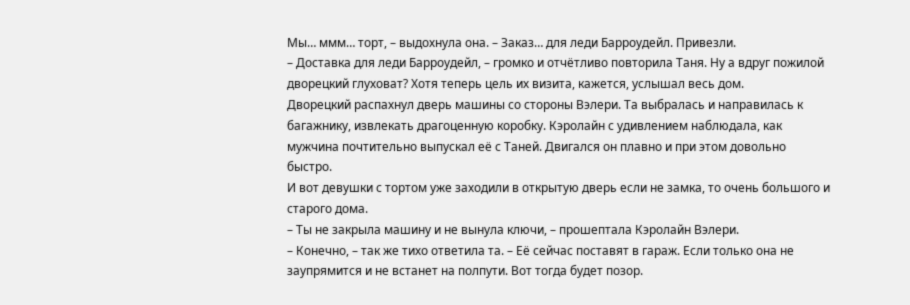Мы… ммм… торт, – выдохнула она. – Заказ… для леди Барроудейл. Привезли.
– Доставка для леди Барроудейл, – громко и отчётливо повторила Таня. Ну а вдруг пожилой дворецкий глуховат? Хотя теперь цель их визита, кажется, услышал весь дом.
Дворецкий распахнул дверь машины со стороны Вэлери. Та выбралась и направилась к багажнику, извлекать драгоценную коробку. Кэролайн с удивлением наблюдала, как мужчина почтительно выпускал её с Таней. Двигался он плавно и при этом довольно быстро.
И вот девушки с тортом уже заходили в открытую дверь если не замка, то очень большого и старого дома.
– Ты не закрыла машину и не вынула ключи, – прошептала Кэролайн Вэлери.
– Конечно, – так же тихо ответила та. – Её сейчас поставят в гараж. Если только она не заупрямится и не встанет на полпути. Вот тогда будет позор.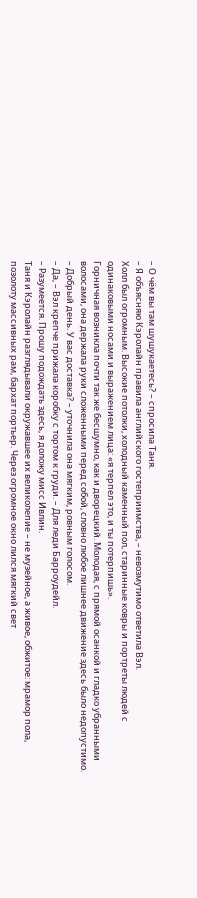– О чём вы там шушукаетесь? – спросила Таня.
– Я объясняю Кэролайн правила английского гостеприимства, – невозмутимо ответила Вэл.
Холл был огромным. Высокие потолки, холодный каменный пол, старинные ковры и портреты людей с одинаковыми носами и выражением лица: «я терпел это, и ты потерпишь».
Горничная возникла почти так же бесшумно, как и дворецкий. Молодая, с прямой осанкой и гладко убранными волосами, она держала руки сложенными перед собой, словно любое лишнее движение здесь было недопустимо.
– Добрый день. У вас доставка? – уточнила она мягким, ровным голосом.
– Да, – Вэл крепче прижала коробку с тортом к груди. – Для леди Барроудейл.
– Разумеется. Прошу подождать здесь, я доложу мисс Ивлин.
Таня и Кэролайн разглядывали окружавшее их великолепие – не музейное, а живое, обжитое: мрамор пола, позолоту массивных рам, бархат портьер. Через огромное окно лился мягкий свет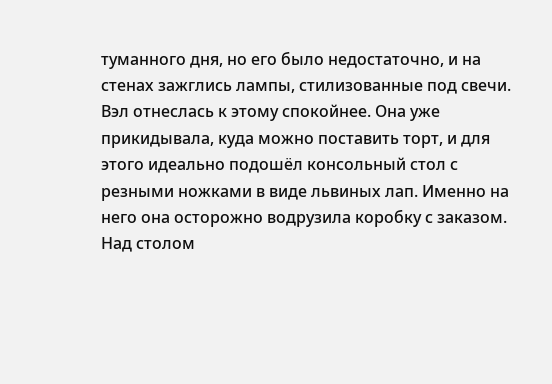туманного дня, но его было недостаточно, и на стенах зажглись лампы, стилизованные под свечи.
Вэл отнеслась к этому спокойнее. Она уже прикидывала, куда можно поставить торт, и для этого идеально подошёл консольный стол с резными ножками в виде львиных лап. Именно на него она осторожно водрузила коробку с заказом. Над столом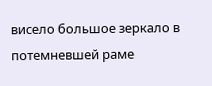висело большое зеркало в потемневшей раме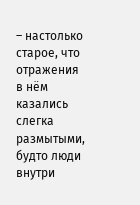– настолько старое, что отражения в нём казались слегка размытыми, будто люди внутри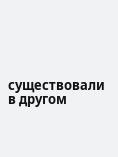существовали в другом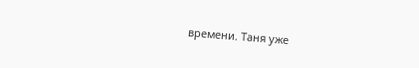времени. Таня уже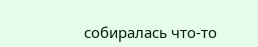собиралась что-то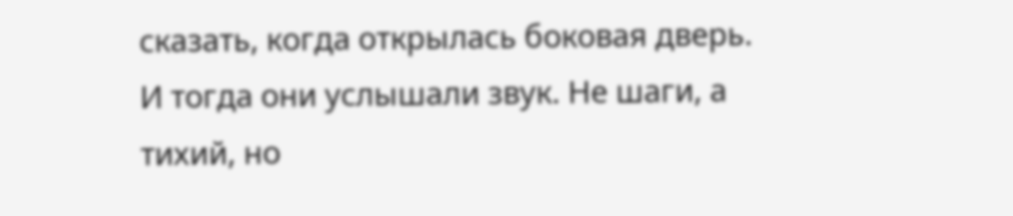сказать, когда открылась боковая дверь.
И тогда они услышали звук. Не шаги, а тихий, но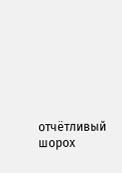отчётливый шорох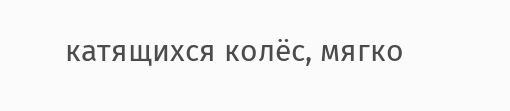катящихся колёс, мягко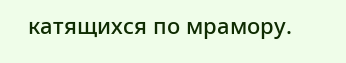катящихся по мрамору.